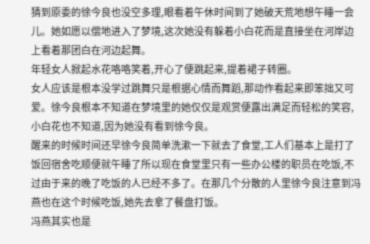猜到原委的徐今良也没空多理,眼看着午休时间到了她破天荒地想午睡一会儿。她如愿以偿地进入了梦境,这次她没有躲着小白花而是直接坐在河岸边上看着那团白在河边起舞。
年轻女人掀起水花咯咯笑着,开心了便跳起来,提着裙子转圈。
女人应该是根本没学过跳舞只是根据心情而舞蹈,那动作看起来即笨拙又可爱。徐今良根本不知道在梦境里的她仅仅是观赏便露出满足而轻松的笑容,小白花也不知道,因为她没有看到徐今良。
醒来的时候时间还早徐今良简单洗漱一下就去了食堂,工人们基本上是打了饭回宿舍吃顺便就午睡了所以现在食堂里只有一些办公楼的职员在吃饭,不过由于来的晚了吃饭的人已经不多了。在那几个分散的人里徐今良注意到冯燕也在这个时候吃饭,她先去拿了餐盘打饭。
冯燕其实也是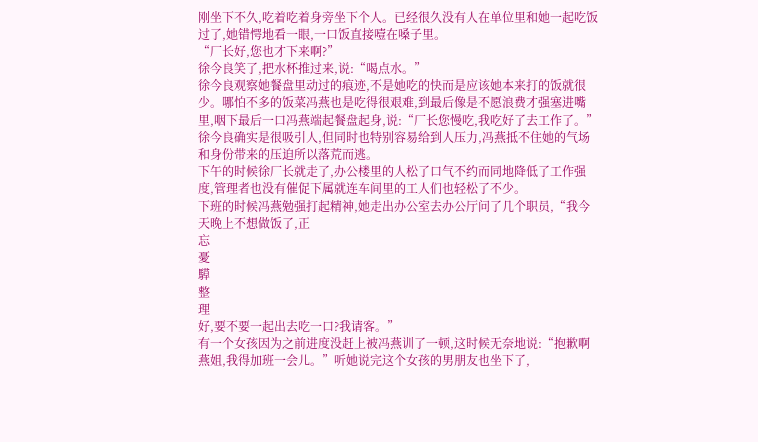刚坐下不久,吃着吃着身旁坐下个人。已经很久没有人在单位里和她一起吃饭过了,她错愕地看一眼,一口饭直接噎在嗓子里。
“厂长好,您也才下来啊?”
徐今良笑了,把水杯推过来,说:“喝点水。”
徐今良观察她餐盘里动过的痕迹,不是她吃的快而是应该她本来打的饭就很少。哪怕不多的饭菜冯燕也是吃得很艰难,到最后像是不愿浪费才强塞进嘴里,咽下最后一口冯燕端起餐盘起身,说:“厂长您慢吃,我吃好了去工作了。”
徐今良确实是很吸引人,但同时也特别容易给到人压力,冯燕抵不住她的气场和身份带来的压迫所以落荒而逃。
下午的时候徐厂长就走了,办公楼里的人松了口气不约而同地降低了工作强度,管理者也没有催促下属就连车间里的工人们也轻松了不少。
下班的时候冯燕勉强打起精神,她走出办公室去办公厅问了几个职员,“我今天晚上不想做饭了,正
忘
憂
騲
整
理
好,要不要一起出去吃一口?我请客。”
有一个女孩因为之前进度没赶上被冯燕训了一顿,这时候无奈地说:“抱歉啊燕姐,我得加班一会儿。”听她说完这个女孩的男朋友也坐下了,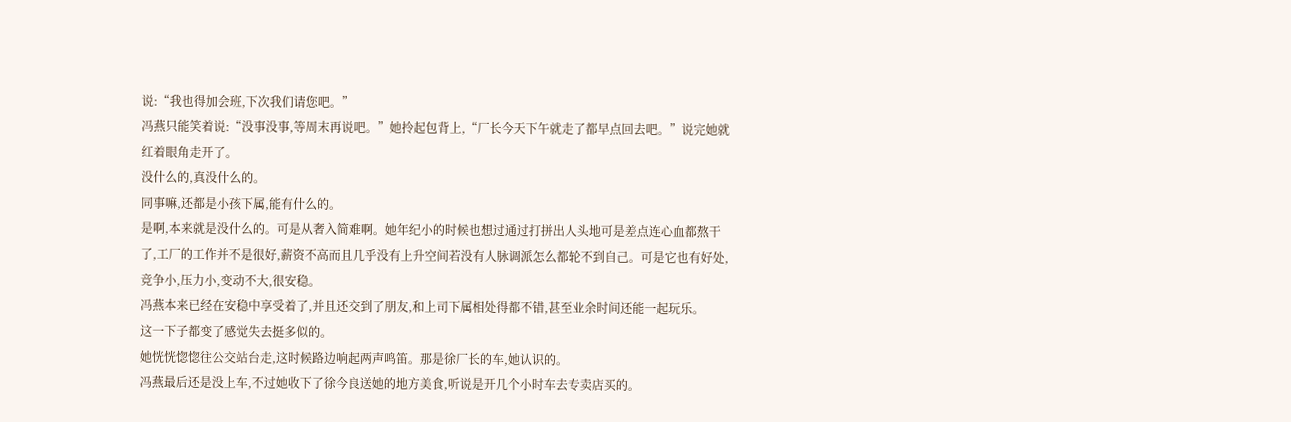说:“我也得加会班,下次我们请您吧。”
冯燕只能笑着说:“没事没事,等周末再说吧。”她拎起包背上,“厂长今天下午就走了都早点回去吧。”说完她就红着眼角走开了。
没什么的,真没什么的。
同事嘛,还都是小孩下属,能有什么的。
是啊,本来就是没什么的。可是从奢入简难啊。她年纪小的时候也想过通过打拼出人头地可是差点连心血都熬干了,工厂的工作并不是很好,薪资不高而且几乎没有上升空间若没有人脉调派怎么都轮不到自己。可是它也有好处,竞争小,压力小,变动不大,很安稳。
冯燕本来已经在安稳中享受着了,并且还交到了朋友,和上司下属相处得都不错,甚至业余时间还能一起玩乐。
这一下子都变了感觉失去挺多似的。
她恍恍惚惚往公交站台走,这时候路边响起两声鸣笛。那是徐厂长的车,她认识的。
冯燕最后还是没上车,不过她收下了徐今良送她的地方美食,听说是开几个小时车去专卖店买的。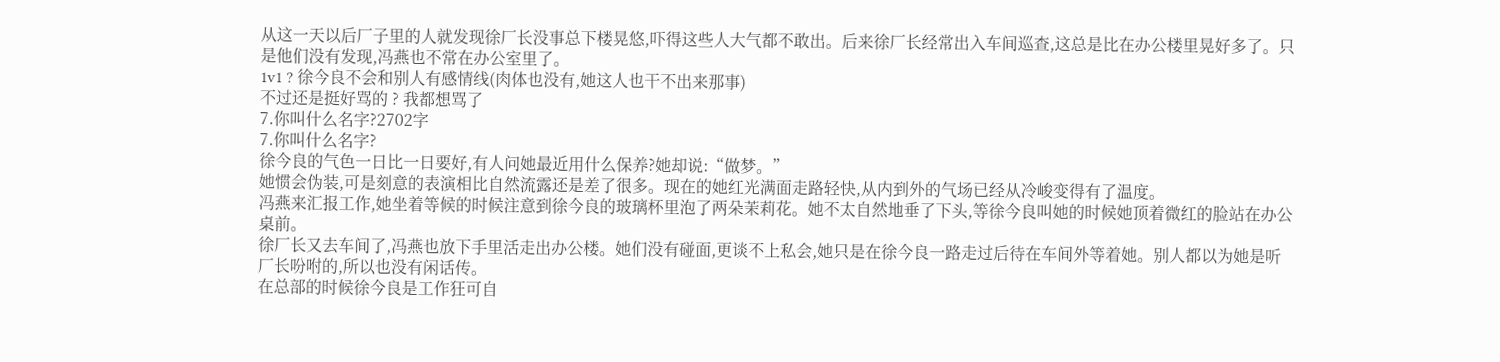从这一天以后厂子里的人就发现徐厂长没事总下楼晃悠,吓得这些人大气都不敢出。后来徐厂长经常出入车间巡查,这总是比在办公楼里晃好多了。只是他们没有发现,冯燕也不常在办公室里了。
1v1 ? 徐今良不会和别人有感情线(肉体也没有,她这人也干不出来那事)
不过还是挺好骂的 ? 我都想骂了
7.你叫什么名字?2702字
7.你叫什么名字?
徐今良的气色一日比一日要好,有人问她最近用什么保养?她却说:“做梦。”
她惯会伪装,可是刻意的表演相比自然流露还是差了很多。现在的她红光满面走路轻快,从内到外的气场已经从冷峻变得有了温度。
冯燕来汇报工作,她坐着等候的时候注意到徐今良的玻璃杯里泡了两朵茉莉花。她不太自然地垂了下头,等徐今良叫她的时候她顶着微红的脸站在办公桌前。
徐厂长又去车间了,冯燕也放下手里活走出办公楼。她们没有碰面,更谈不上私会,她只是在徐今良一路走过后待在车间外等着她。别人都以为她是听厂长吩咐的,所以也没有闲话传。
在总部的时候徐今良是工作狂可自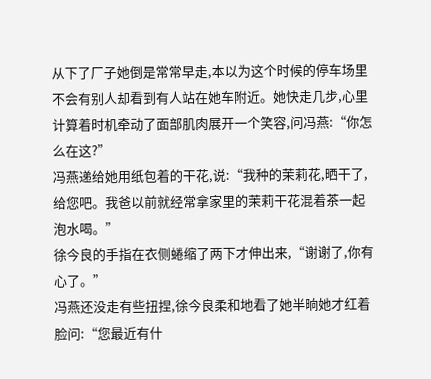从下了厂子她倒是常常早走,本以为这个时候的停车场里不会有别人却看到有人站在她车附近。她快走几步,心里计算着时机牵动了面部肌肉展开一个笑容,问冯燕:“你怎么在这?”
冯燕递给她用纸包着的干花,说:“我种的茉莉花,晒干了,给您吧。我爸以前就经常拿家里的茉莉干花混着茶一起泡水喝。”
徐今良的手指在衣侧蜷缩了两下才伸出来,“谢谢了,你有心了。”
冯燕还没走有些扭捏,徐今良柔和地看了她半晌她才红着脸问:“您最近有什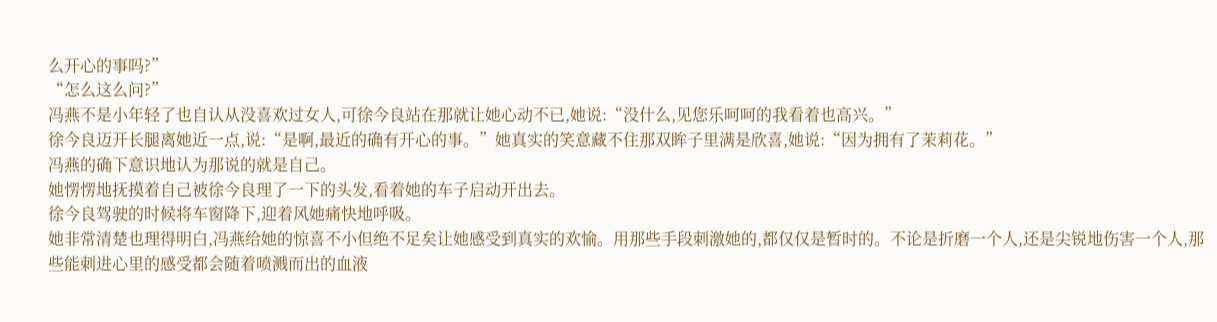么开心的事吗?”
“怎么这么问?”
冯燕不是小年轻了也自认从没喜欢过女人,可徐今良站在那就让她心动不已,她说:“没什么,见您乐呵呵的我看着也高兴。”
徐今良迈开长腿离她近一点,说:“是啊,最近的确有开心的事。”她真实的笑意藏不住那双眸子里满是欣喜,她说:“因为拥有了茉莉花。”
冯燕的确下意识地认为那说的就是自己。
她愣愣地抚摸着自己被徐今良理了一下的头发,看着她的车子启动开出去。
徐今良驾驶的时候将车窗降下,迎着风她痛快地呼吸。
她非常清楚也理得明白,冯燕给她的惊喜不小但绝不足矣让她感受到真实的欢愉。用那些手段刺激她的,都仅仅是暂时的。不论是折磨一个人,还是尖锐地伤害一个人,那些能刺进心里的感受都会随着喷溅而出的血液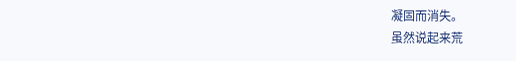凝固而消失。
虽然说起来荒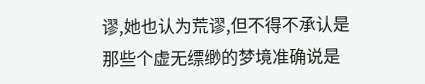谬,她也认为荒谬,但不得不承认是那些个虚无缥缈的梦境准确说是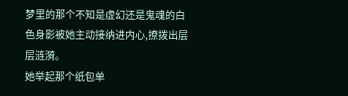梦里的那个不知是虚幻还是鬼魂的白色身影被她主动接纳进内心,撩拨出层层涟漪。
她举起那个纸包单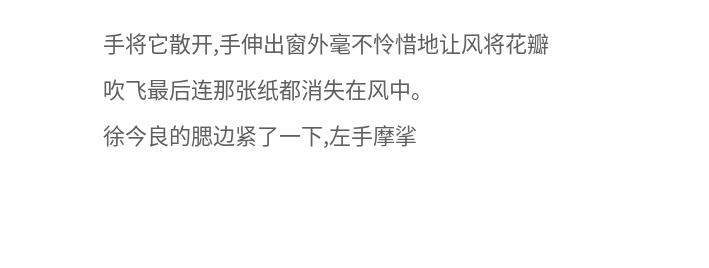手将它散开,手伸出窗外毫不怜惜地让风将花瓣吹飞最后连那张纸都消失在风中。
徐今良的腮边紧了一下,左手摩挲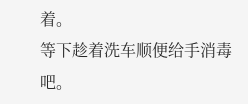着。
等下趁着洗车顺便给手消毒吧。